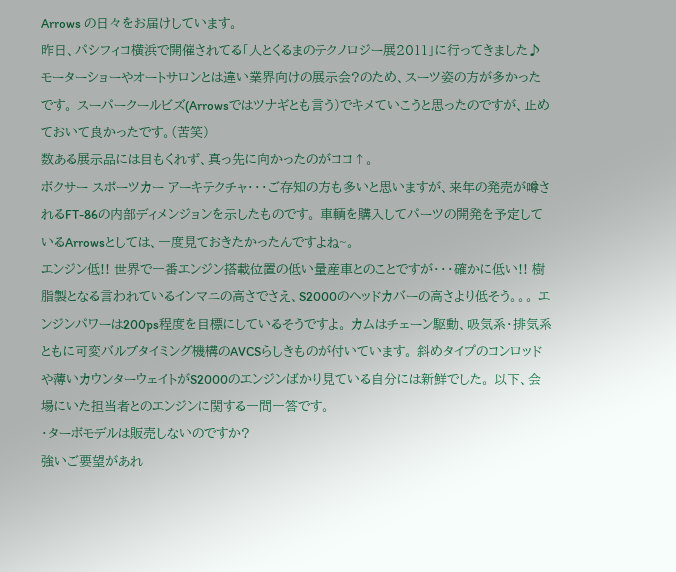Arrows の日々をお届けしています。
昨日、パシフィコ横浜で開催されてる「人とくるまのテクノロジー展2011」に行ってきました♪
モーターショーやオートサロンとは違い業界向けの展示会?のため、スーツ姿の方が多かったです。 スーパークールビズ(Arrowsではツナギとも言う)でキメていこうと思ったのですが、止めておいて良かったです。(苦笑)
数ある展示品には目もくれず、真っ先に向かったのがココ↑。
ボクサー スポーツカー アーキテクチャ・・・ご存知の方も多いと思いますが、来年の発売が噂されるFT-86の内部ディメンジョンを示したものです。 車輌を購入してパーツの開発を予定しているArrowsとしては、一度見ておきたかったんですよね~。
エンジン低!! 世界で一番エンジン搭載位置の低い量産車とのことですが・・・確かに低い!! 樹脂製となる言われているインマニの高さでさえ、S2000のヘッドカバーの高さより低そう。。。 エンジンパワーは200ps程度を目標にしているそうですよ。 カムはチェーン駆動、吸気系・排気系ともに可変バルブタイミング機構のAVCSらしきものが付いています。 斜めタイプのコンロッドや薄いカウンターウェイトがS2000のエンジンばかり見ている自分には新鮮でした。 以下、会場にいた担当者とのエンジンに関する一問一答です。
・ターボモデルは販売しないのですか?
強いご要望があれ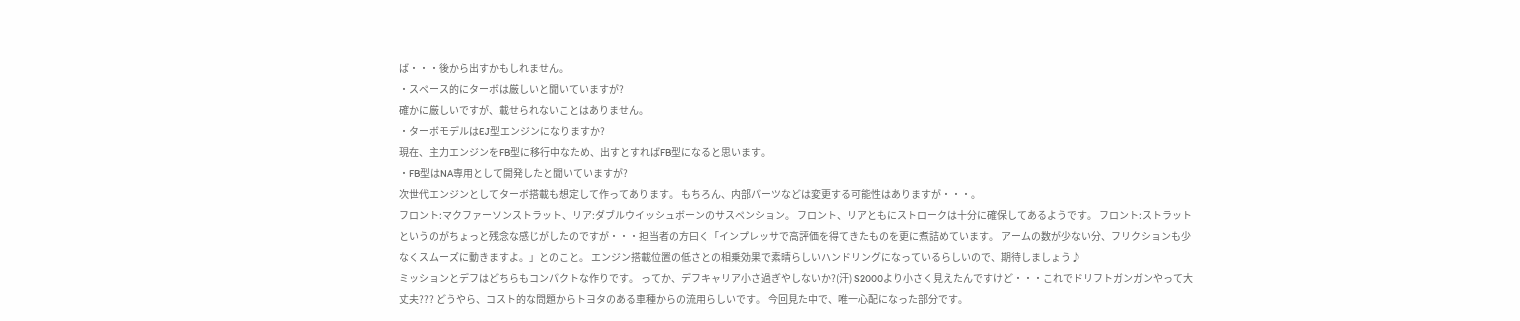ば・・・後から出すかもしれません。
・スペース的にターボは厳しいと聞いていますが?
確かに厳しいですが、載せられないことはありません。
・ターボモデルはEJ型エンジンになりますか?
現在、主力エンジンをFB型に移行中なため、出すとすればFB型になると思います。
・FB型はNA専用として開発したと聞いていますが?
次世代エンジンとしてターボ搭載も想定して作ってあります。 もちろん、内部パーツなどは変更する可能性はありますが・・・。
フロント:マクファーソンストラット、リア:ダブルウイッシュボーンのサスペンション。 フロント、リアともにストロークは十分に確保してあるようです。 フロント:ストラットというのがちょっと残念な感じがしたのですが・・・担当者の方曰く「インプレッサで高評価を得てきたものを更に煮詰めています。 アームの数が少ない分、フリクションも少なくスムーズに動きますよ。」とのこと。 エンジン搭載位置の低さとの相乗効果で素晴らしいハンドリングになっているらしいので、期待しましょう♪
ミッションとデフはどちらもコンパクトな作りです。 ってか、デフキャリア小さ過ぎやしないか?(汗) S2000より小さく見えたんですけど・・・これでドリフトガンガンやって大丈夫??? どうやら、コスト的な問題からトヨタのある車種からの流用らしいです。 今回見た中で、唯一心配になった部分です。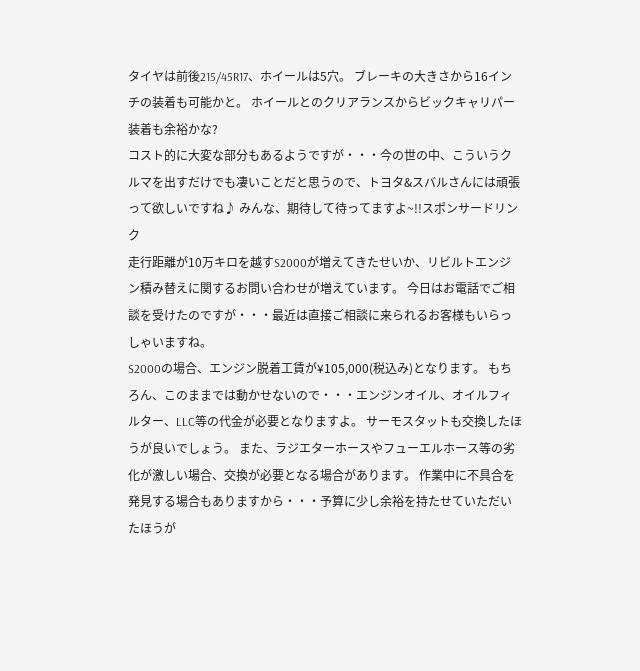タイヤは前後215/45R17、ホイールは5穴。 ブレーキの大きさから16インチの装着も可能かと。 ホイールとのクリアランスからビックキャリパー装着も余裕かな?
コスト的に大変な部分もあるようですが・・・今の世の中、こういうクルマを出すだけでも凄いことだと思うので、トヨタ&スバルさんには頑張って欲しいですね♪ みんな、期待して待ってますよ~!!スポンサードリンク
走行距離が10万キロを越すS2000が増えてきたせいか、リビルトエンジン積み替えに関するお問い合わせが増えています。 今日はお電話でご相談を受けたのですが・・・最近は直接ご相談に来られるお客様もいらっしゃいますね。
S2000の場合、エンジン脱着工賃が¥105,000(税込み)となります。 もちろん、このままでは動かせないので・・・エンジンオイル、オイルフィルター、LLC等の代金が必要となりますよ。 サーモスタットも交換したほうが良いでしょう。 また、ラジエターホースやフューエルホース等の劣化が激しい場合、交換が必要となる場合があります。 作業中に不具合を発見する場合もありますから・・・予算に少し余裕を持たせていただいたほうが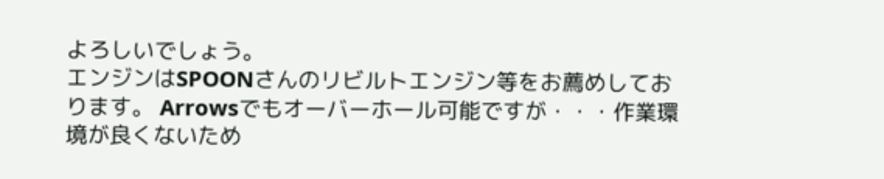よろしいでしょう。
エンジンはSPOONさんのリビルトエンジン等をお薦めしております。 Arrowsでもオーバーホール可能ですが・・・作業環境が良くないため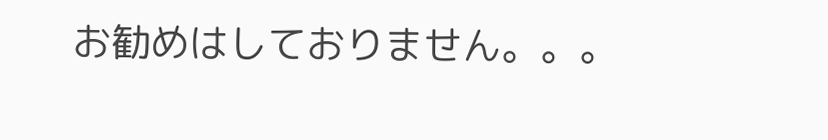お勧めはしておりません。。。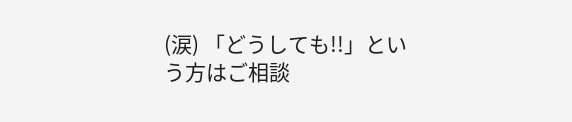(涙) 「どうしても!!」という方はご相談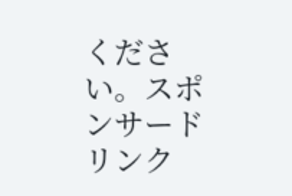ください。スポンサードリンク